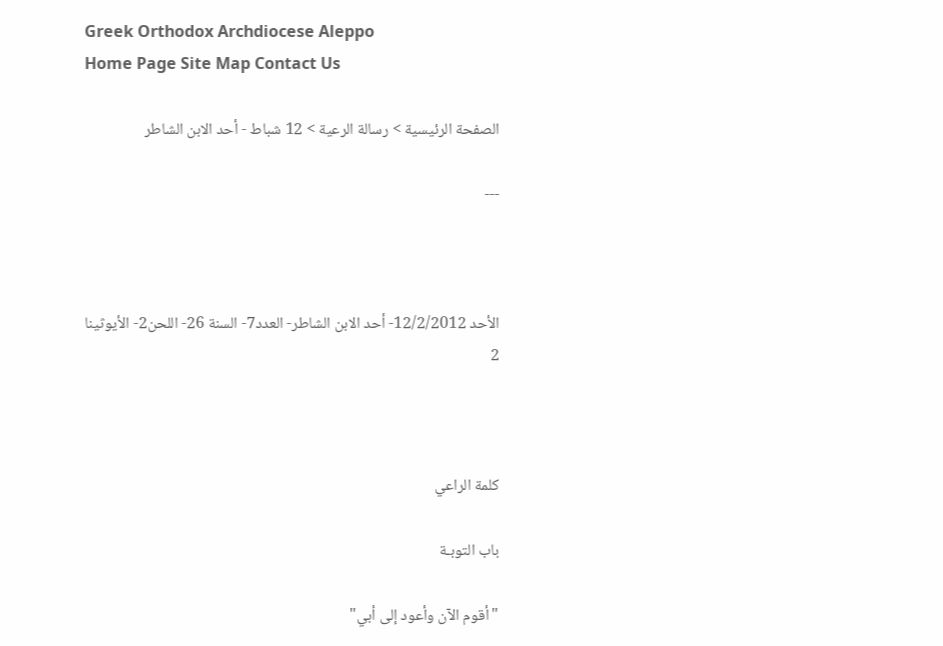Greek Orthodox Archdiocese Aleppo
Home Page Site Map Contact Us

الصفحة الرئيسية > رسالة الرعية > 12 شباط - أحد الابن الشاطر

---



الأحد 12/2/2012- أحد الابن الشاطر- العدد7- السنة 26- اللحن2- الأيوثينا 2



كلمة الراعي

باب التوبـة

"أقوم الآن وأعود إلى أبي"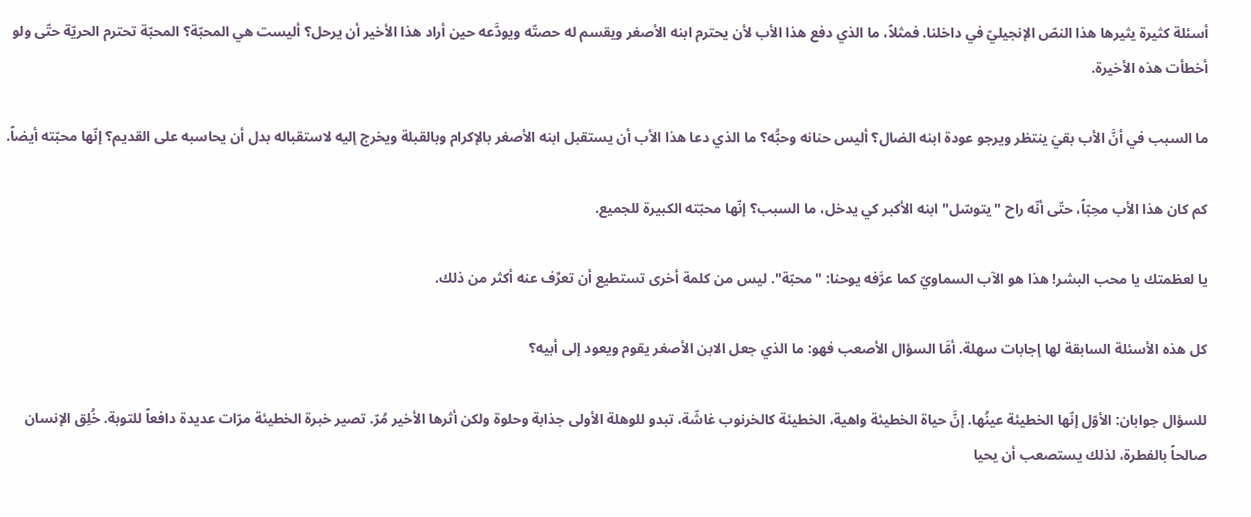أسئلة كثيرة يثيرها هذا النصّ الإنجيليّ في داخلنا. فمثلاً، ما الذي دفع هذا الأب لأن يحترم ابنه الأصغر ويقسم له حصتّه ويودَّعه حين أراد هذا الأخير أن يرحل؟ أليست هي المحبّة؟ المحبّة تحترم الحريّة حتّى ولو أخطأت هذه الأخيرة.

ما السبب في أنَّ الأب بقيَ ينتظر ويرجو عودة ابنه الضال؟ أليس حنانه وحبُّه؟ ما الذي دعا هذا الأب أن يستقبل ابنه الأصغر بالإكرام وبالقبلة ويخرج إليه لاستقباله بدل أن يحاسبه على القديم؟ إنّها محبّته أيضاً.

كم كان هذا الأب محِبّاً، حتّى أنّه راح "يتوسّل" ابنه الأكبر كي يدخل، ما السبب؟ إنّها محبّته الكبيرة للجميع.

يا لعظمتك يا محب البشر! هذا هو الآب السماويّ كما عرَّفه يوحنا: "محبّة". ليس من كلمة أخرى تستطيع أن تعرِّف عنه أكثر من ذلك.

كل هذه الأسئلة السابقة لها إجابات سهلة. أمَّا السؤال الأصعب فهو: ما الذي جعل الابن الأصغر يقوم ويعود إلى أبيه؟

للسؤال جوابان: الأوّل إنّها الخطيئة عينُها. إنَّ حياة الخطيئة واهية، الخطيئة كالخرنوب غاشّة، تبدو للوهلة الأولى جذابة وحلوة ولكن أثرها الأخير مُرّ. تصير خبرة الخطيئة مرّات عديدة دافعاً للتوبة. خُلِق الإنسان صالحاً بالفطرة، لذلك يستصعب أن يحيا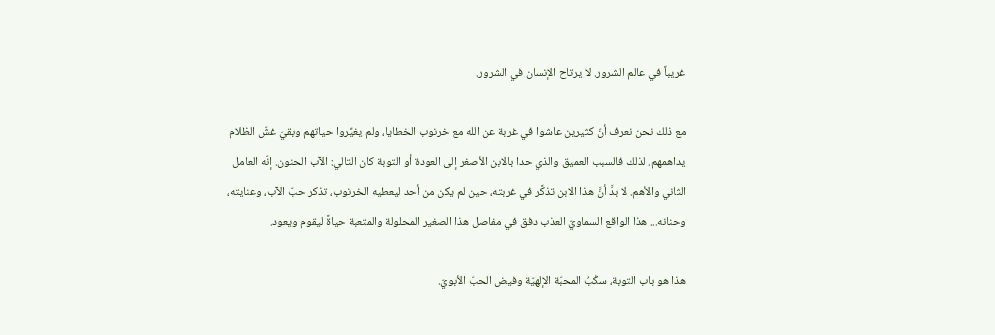غريباً في عالم الشرور. لا يرتاح الإنسان في الشرور.

مع ذلك نحن نعرف أنّ كثيرين عاشوا في غربة عن الله مع خرنوب الخطايا، ولم يغيِّروا حياتهم وبقيَ غشّ الظلام يداهمهم. لذلك فالسبب العميق والذي حدا بالابن الأصغر إلى العودة أو التوبة كان التالي: الآب الحنون. إنّه العامل الثاني والأهم. لا بدَّ أنَّ هذا الابن تذكَّر في غربته، حين لم يكن من أحد ليعطيه الخرنوب، تذكر حبّ الآب، وعنايته، وحنانه... هذا الواقع السماويّ العذب دفق في مفاصل هذا الصغير المحلولة والمتعبة حياةً ليقوم ويعود.

هذا هو باب التوبة، سكْبُ المحبّة الإلهيّة وفيض الحبّ الأبويّ.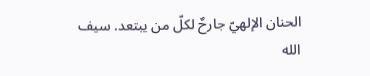الحنان الإلهيّ جارحٌ لكلّ من يبتعد. سيف الله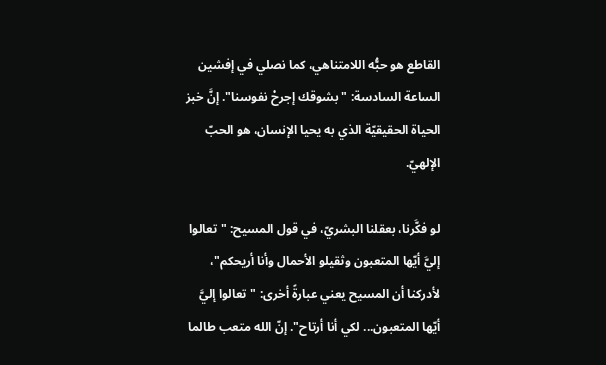القاطع هو حبُّه اللامتناهي، كما نصلي في إفشين الساعة السادسة: "بشوقك إجرحْ نفوسنا". إنَّ خبز الحياة الحقيقيّة الذي به يحيا الإنسان، هو الحبّ الإلهيّ.

لو فكَّرنا، بعقلنا البشريّ، في قول المسيح: "تعالوا إليَّ أيّها المتعبون وثقيلو الأحمال وأنا أريحكم"، لأدركنا أن المسيح يعني عبارةً أخرى: "تعالوا إليَّ أيّها المتعبون... لكي أنا أرتاح". إنّ الله متعب طالما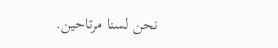نحن لسنا مرتاحين.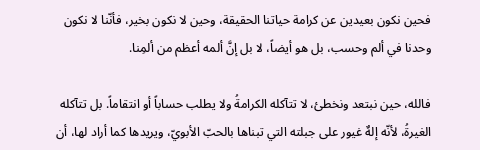فحين نكون بعيدين عن كرامة حياتنا الحقيقة، وحين لا نكون بخير، فأنّنا لا نكون وحدنا في ألم وحسب، بل هو أيضاً، لا بل إنَّ ألمه أعظم من ألمِنا.

فالله، حين نبتعد ونخطئ، لا تتآكله الكرامةُ ولا يطلب حساباً أو انتقاماً. بل تتآكله الغيرةُ، لأنّه إلهٌ غيور على جبلته التي تبناها بالحبّ الأبويّ، ويريدها كما أراد لها، أن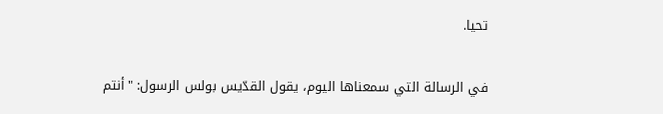تحيا.

في الرسالة التي سمعناها اليوم، يقول القدّيس بولس الرسول: "أنتم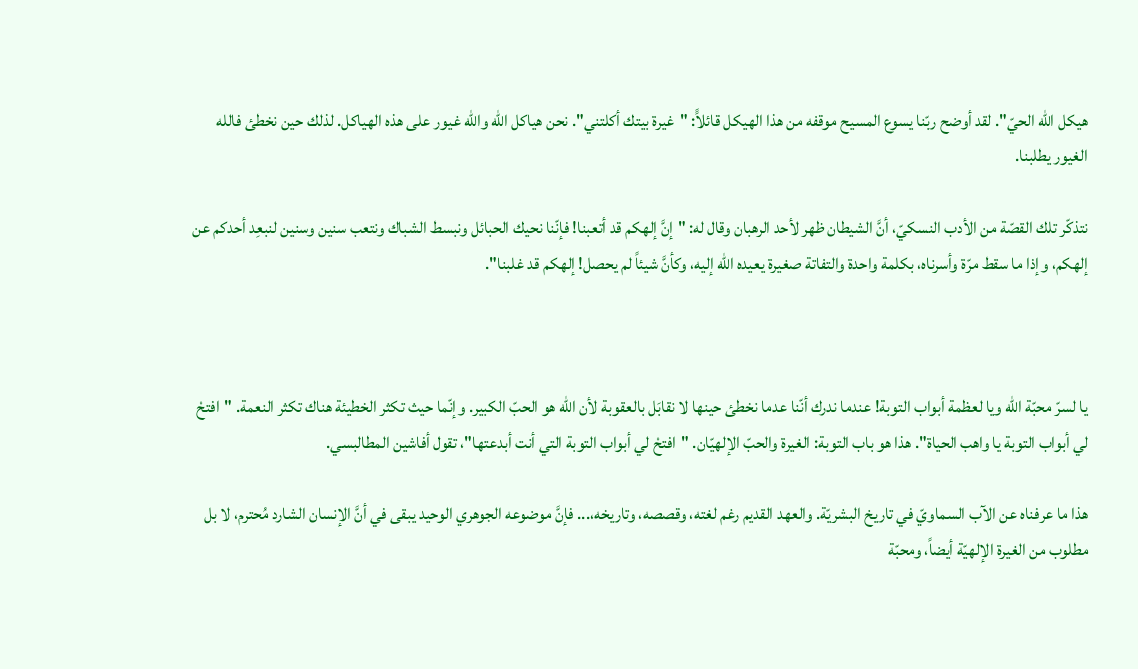هيكل الله الحيّ". لقد أوضح ربّنا يسوع المسيح موقفه من هذا الهيكل قائلاًَ: "غيرة بيتك أكلتني". نحن هياكل الله والله غيور على هذه الهياكل. لذلك حين نخطئ فالله الغيور يطلبنا.

نتذكّر تلك القصّة من الأدب النسكيّ، أنَّ الشيطان ظهر لأحد الرهبان وقال له: "إنَّ إلهكم قد أتعبنا! فإنّنا نحيك الحبائل ونبسط الشباك ونتعب سنين وسنين لنبعِد أحدكم عن إلهكم، وإذا ما سقط مرّة وأسرناه، بكلمة واحدة والتفاتة صغيرة يعيده الله إليه، وكأنَّ شيئاً لم يحصل! إلهكم قد غلبنا".



يا لسرّ محبّة الله ويا لعظمة أبواب التوبة! عندما ندرك أنّنا عدما نخطئ حينها لا نقابَل بالعقوبة لأن الله هو الحبّ الكبير. وإنّما حيث تكثر الخطيئة هناك تكثر النعمة. "افتحْ لي أبواب التوبة يا واهب الحياة". هذا هو باب التوبة: الغيرة والحبّ الإلهيّان. "افتحْ لي أبواب التوبة التي أنت أبدعتها"، تقول أفاشين المطالبسي.

هذا ما عرفناه عن الآب السماويّ في تاريخ البشريّة. والعهد القديم رغم لغته، وقصصه، وتاريخه،... فإنَّ موضوعه الجوهري الوحيد يبقى في أنَّ الإنسان الشارد مُحترم، لا بل مطلوب من الغيرة الإلهيّة أيضاً، ومحبّة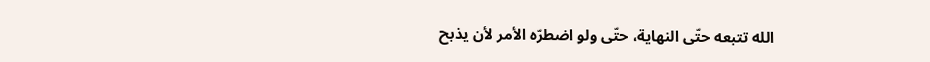الله تتبعه حتّى النهاية، حتّى ولو اضطرّه الأمر لأن يذبح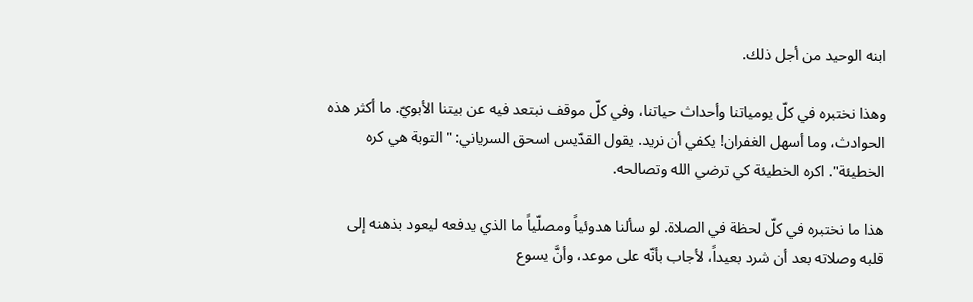ابنه الوحيد من أجل ذلك.

وهذا نختبره في كلّ يومياتنا وأحداث حياتنا، وفي كلّ موقف نبتعد فيه عن بيتنا الأبويّ. ما أكثر هذه الحوادث، وما أسهل الغفران! يكفي أن نريد. يقول القدّيس اسحق السرياني: "التوبة هي كره الخطيئة". اكره الخطيئة كي ترضي الله وتصالحه.

هذا ما نختبره في كلّ لحظة في الصلاة. لو سألنا هدوئياً ومصلّياً ما الذي يدفعه ليعود بذهنه إلى قلبه وصلاته بعد أن شرد بعيداً، لأجاب بأنّه على موعد، وأنَّ يسوع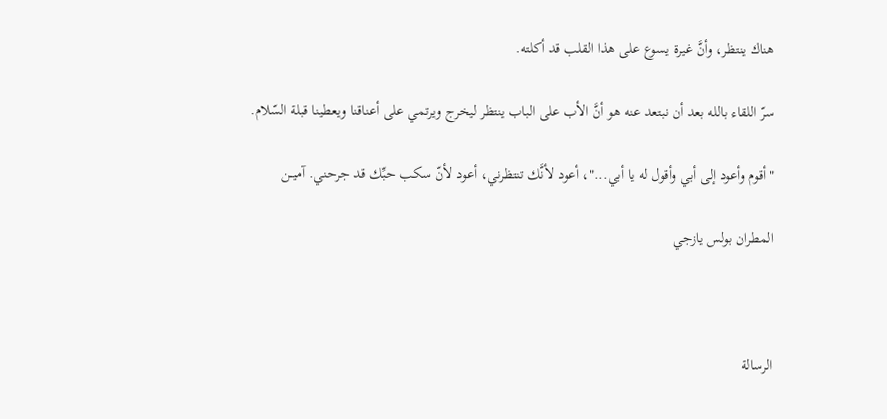هناك ينتظر، وأنَّ غيرة يسوع على هذا القلب قد أكلته.

سرّ اللقاء بالله بعد أن نبتعد عنه هو أنَّ الأب على الباب ينتظر ليخرج ويرتمي على أعناقنا ويعطينا قبلة السّلام.

"أقوم وأعود إلى أبي وأقول له يا أبي..."، أعود لأنَّك تنتظرني، أعود لأنّ سكب حبِّك قد جرحني. آميــن

المطران بولس يازجي



الرسالة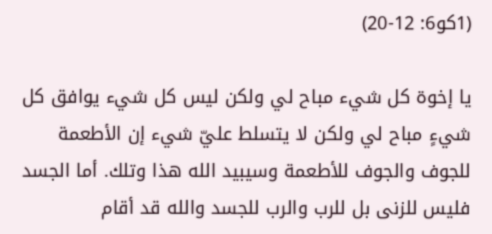(1كو6: 12-20)

يا إخوة كل شيء مباح لي ولكن ليس كل شيء يوافق كل شيءٍ مباح لي ولكن لا يتسلط عليّ شيء إن الأطعمة للجوف والجوف للأطعمة وسيبيد الله هذا وتلك. أما الجسد فليس للزنى بل للرب والرب للجسد والله قد أقام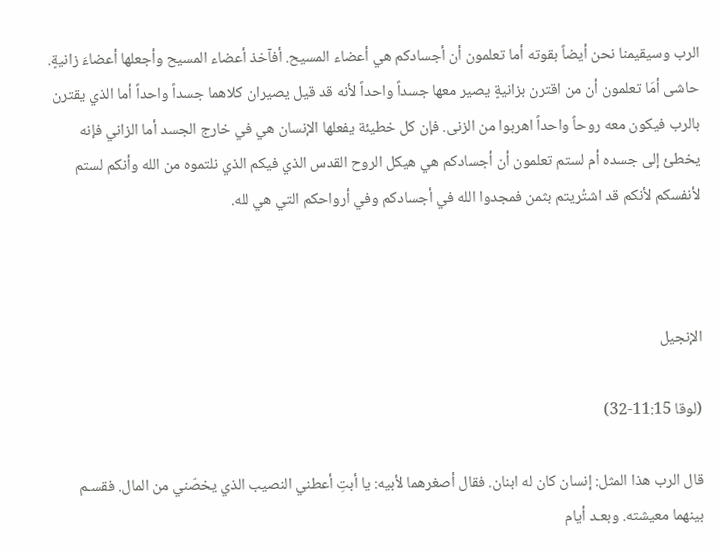الرب وسيقيمنا نحن أيضاً بقوته أما تعلمون أن أجسادكم هي أعضاء المسيح. أفآخذ أعضاء المسيح وأجعلها أعضاءَ زانيةٍ. حاشى أمَا تعلمون أن من اقترن بزانيةٍ يصير معها جسداً واحداً لأنه قد قيل يصيران كلاهما جسداً واحداً أما الذي يقترن بالرب فيكون معه روحاً واحداً اهربوا من الزنى. فإن كل خطيئة يفعلها الإنسان هي في خارج الجسد أما الزاني فإنه يخطئ إلى جسده أم لستم تعلمون أن أجسادكم هي هيكل الروح القدس الذي فيكم الذي نلتموه من الله وأنكم لستم لأنفسكم لأنكم قد اشتُريتم بثمن فمجدوا الله في أجسادكم وفي أرواحكم التي هي لله.



الإنجيل

(لوقا 11:15-32)

قال الرب هذا المثل: إنسان كان له ابنان. فقال أصغرهما لأبيه: يا أبتِ أعطني النصيب الذي يخصّني من المال. فقسـم بينهما معيشته. وبعـد أيام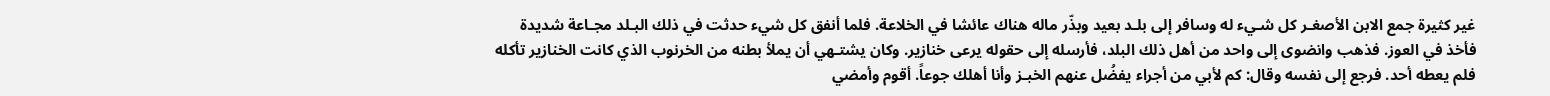غير كثيرة جمع الابن الأصغـر كل شـيء له وسافر إلى بلـد بعيد وبذّر ماله هناك عائشا في الخلاعة. فلما أنفق كل شيء حدثت في ذلك البـلد مجـاعة شديدة فأخذ في العوز. فذهب وانضوى إلى واحد من أهل ذلك البلد، فأرسله إلى حقوله يرعى خنازير. وكان يشتـهي أن يملأ بطنه من الخرنوب الذي كانت الخنازير تأكله فلم يعطه أحد. فرجع إلى نفسه وقال: كم لأبي من أجراء يفضُل عنهم الخبـز وأنا أهلك جوعاً. أقوم وأمضي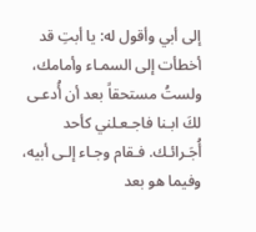إلى أبي وأقول له: يا أبتِ قد أخطأت إلى السمـاء وأمامك، ولستُ مستحقاً بعد أن أُدعـى لكَ ابـنا فاجـعـلني كأحد أُجَـرائـك. فـقام وجـاء إلـى أبيه، وفيما هو بعد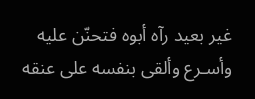غير بعيد رآه أبوه فتحنّن عليه وأسـرع وألقى بنفسه على عنقه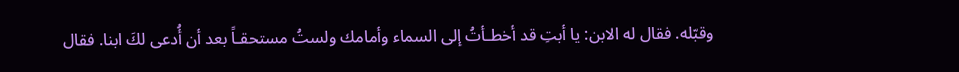وقبّله. فقال له الابن: يا أبتِ قد أخطـأتُ إلى السماء وأمامك ولستُ مستحقـاً بعد أن أُدعى لكَ ابنا. فقال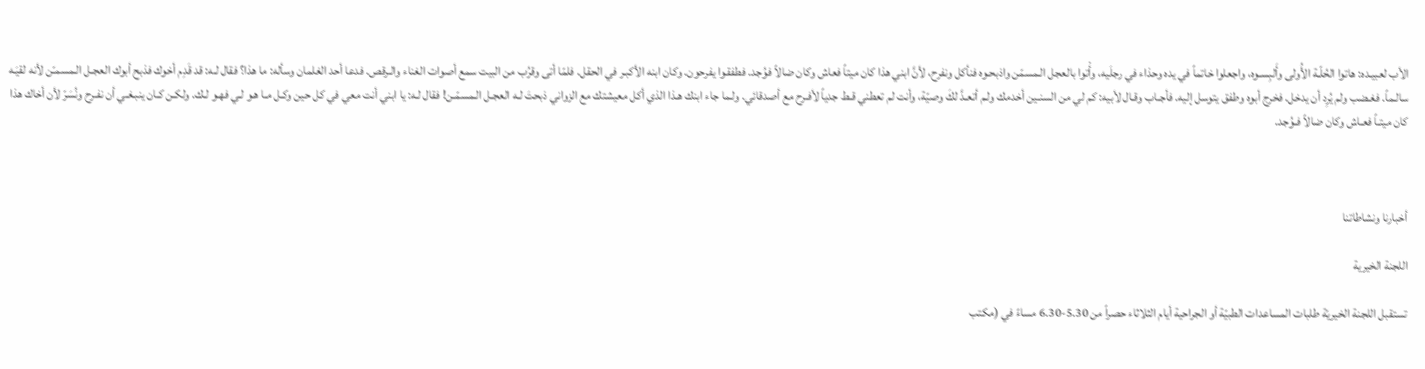الأب لعبيـده: هاتوا الحُلّـة الأُولى وأَلبِسـوه، واجعلوا خاتماً في يده وحذاء في رجلَيه، وأْتوا بالعجل الـمسمّن واذبحـوه فنأكل ونفرح، لأنَّ ابني هذا كان ميتاً فعاش وكان ضالاً فوُجد. فطفقـوا يفرحون. وكان ابنه الأكبـر في الحقل. فلمّا أتى وقرُب من البيت سمع أصوات الغناء والـرقص. فدعا أحد الغلمان وسأله: ما هذا؟ فقال لـه: قد قَدِم أخوك فذبح أبوك العجـل الـمسمـّن لأنه لقيَـه سالـماً. فغـضب ولم يُرِد أن يدخل. فخرج أبوه وطفق يتوسل إليه. فأجـاب وقـال لأبيه: كم لي من السنـين أخدمك ولـم أتعـدَّ لكَ وصيّة، وأنت لم تعطني قـط جدياً لأفـرح مع أصدقائي. ولـما جاء ابنك هـذا الذي أكل معيشتك مع الزواني ذبحتَ لـه العجـل الـمسمّـن! فقال لـه: يا ابني أنت معي في كل حين وكـل مـا هـو لـي فهـو لـك. ولكـن كـان ينبـغـي أن نفـرح ونُسَرّ لأن أخاك هذا كان ميتـاً فعـاش وكان ضالاً فـوُجد.



أخبارنا ونشاطاتنا

اللجنة الخيرية

تستقبل اللجنة الخيريّة طلبات المساعدات الطبيّة أو الجراحية أيام الثلاثاء حصراً من 5.30-6.30 مساءً في (مكتب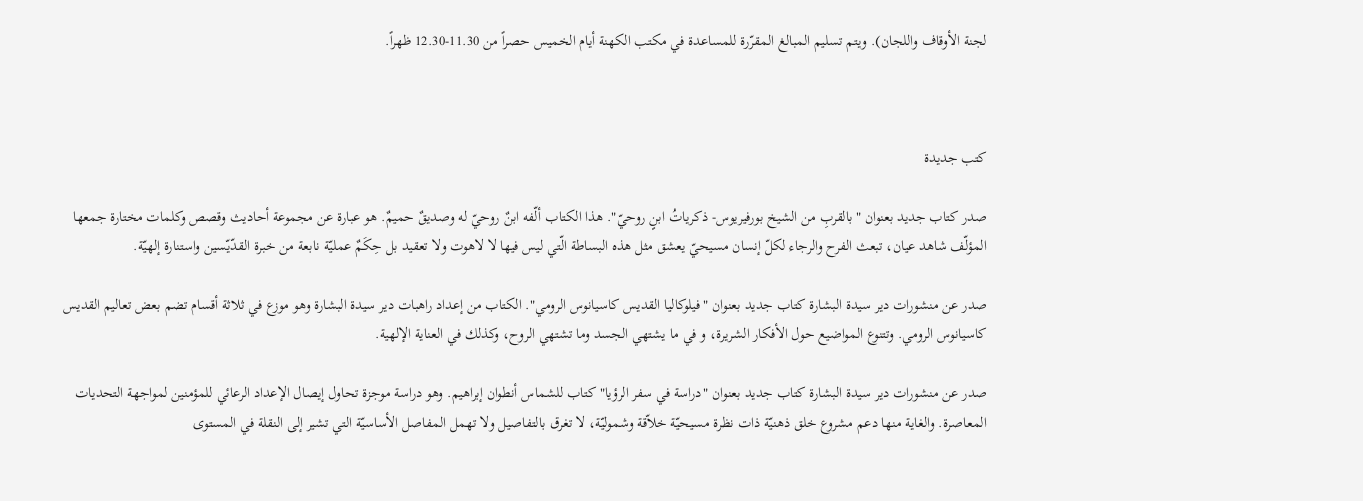لجنة الأوقاف واللجان). ويتم تسليم المبالغ المقرّرة للمساعدة في مكتب الكهنة أيام الخميس حصراً من 11.30-12.30 ظهراً.



كتب جديدة

صدر كتاب جديد بعنوان "بالقربِ من الشيخ بورفيريوس- ذكرياتُ ابنٍ روحيّ". هذا الكتاب ألّفه ابنٌ روحيّ له وصديقٌ حميمٌ. هو عبارة عن مجموعة أحاديث وقصص وكلمات مختارة جمعها المؤلّف شاهد عيان، تبعث الفرح والرجاء لكلّ إنسان مسيحيّ يعشق مثل هذه البساطة الّتي ليس فيها لا لاهوت ولا تعقيد بل حِكَمٌ عمليّة نابعة من خبرة القدّيّسين واستنارة إلهيّة.

صدر عن منشورات دير سيدة البشارة كتاب جديد بعنوان "فيلوكاليا القديس كاسيانوس الرومي". الكتاب من إعداد راهبات دير سيدة البشارة وهو موزع في ثلاثة أقسام تضم بعض تعاليم القديس كاسيانوس الرومي. وتتنوع المواضيع حول الأفكار الشريرة، و في ما يشتهي الجسد وما تشتهي الروح، وكذلك في العناية الإلهية.

صدر عن منشورات دير سيدة البشارة كتاب جديد بعنوان "دراسة في سفر الرؤيا" كتاب للشماس أنطوان إبراهيم. وهو دراسة موجزة تحاول إيصال الإعداد الرعائي للمؤمنين لمواجهة التحديات المعاصرة. والغاية منها دعم مشروع خلق ذهنيّة ذات نظرة مسيحيّة خلاّقة وشموليّة، لا تغرق بالتفاصيل ولا تهمل المفاصل الأساسيّة التي تشير إلى النقلة في المستوى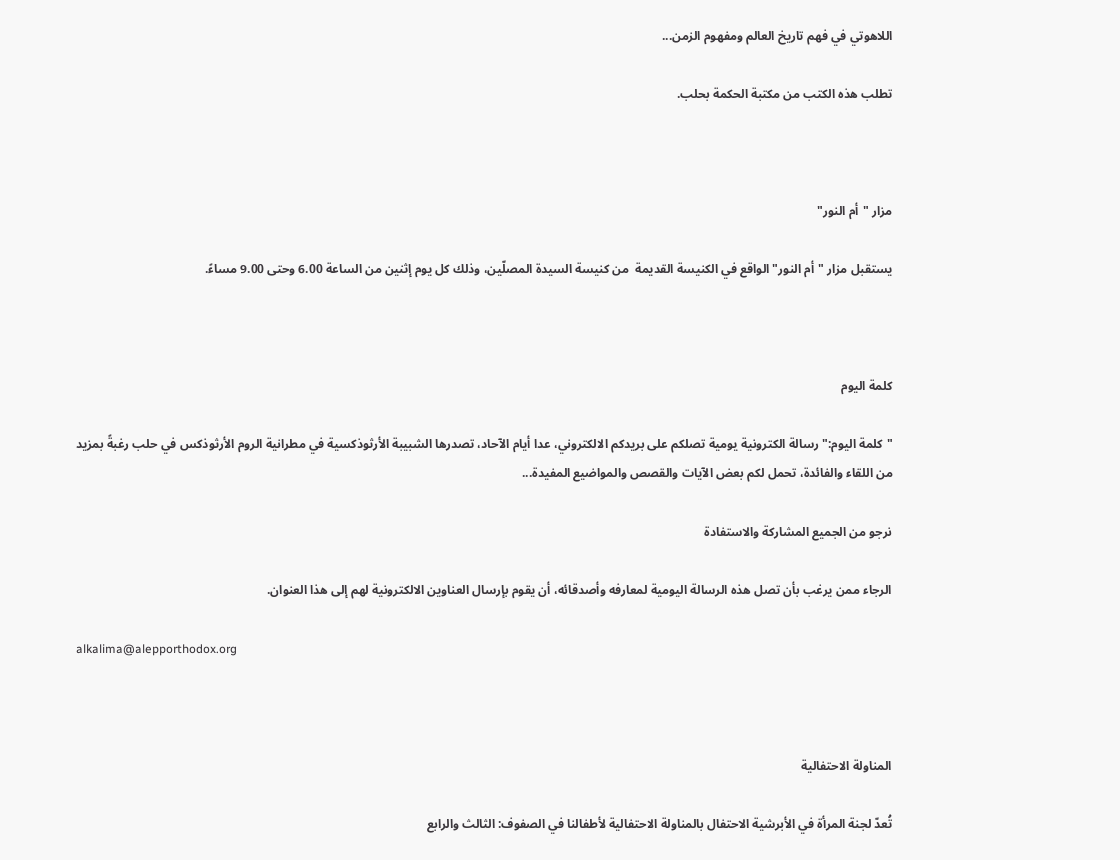اللاهوتي في فهم تاريخ العالم ومفهوم الزمن...

تطلب هذه الكتب من مكتبة الحكمة بحلب.



مزار "أم النور"

يستقبل مزار "أم النور" الواقع في الكنيسة القديمة  من كنيسة السيدة المصلّين، وذلك كل يوم إثنين من الساعة 6.00 وحتى 9.00 مساءً.



كلمة اليوم

"كلمة اليوم:" رسالة الكترونية يومية تصلكم على بريدكم الالكتروني، عدا أيام الآحاد، تصدرها الشبيبة الأرثوذكسية في مطرانية الروم الأرثوذكس في حلب رغبةً بمزيد من اللقاء والفائدة، تحمل لكم بعض الآيات والقصص والمواضيع المفيدة...

نرجو من الجميع المشاركة والاستفادة

الرجاء ممن يرغب بأن تصل هذه الرسالة اليومية لمعارفه وأصدقائه، أن يقوم بإرسال العناوين الالكترونية لهم إلى هذا العنوان.

alkalima@alepporthodox.org



المناولة الاحتفالية

تُعدّ لجنة المرأة في الأبرشية الاحتفال بالمناولة الاحتفالية لأطفالنا في الصفوف: الثالث والرابع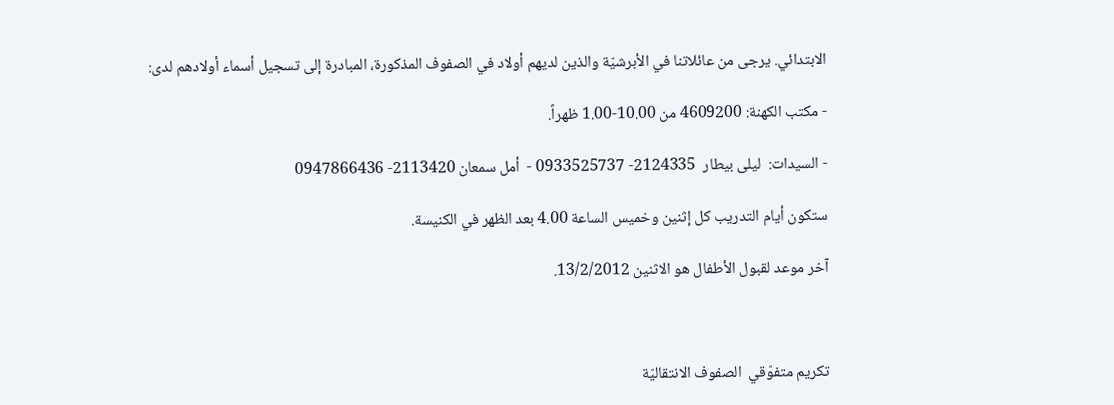الابتدائي. يرجى من عائلاتنا في الأبرشيّة والذين لديهم أولاد في الصفوف المذكورة، المبادرة إلى تسجيل أسماء أولادهم لدى:

- مكتب الكهنة: 4609200 من 10.00-1.00 ظهراً.

- السيدات:  ليلى بيطار  2124335- 0933525737 -  أمل سمعان 2113420- 0947866436

ستكون أيام التدريب كل إثنين وخميس الساعة 4.00 بعد الظهر في الكنيسة.

آخر موعد لقبول الأطفال هو الاثنين 13/2/2012.



تكريم متفوّقي  الصفوف الانتقاليّة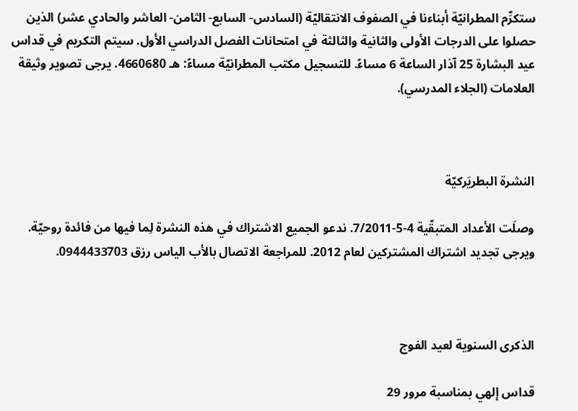ستكرِّم المطرانيّة أبناءنا في الصفوف الانتقاليّة (السادس- السابع- الثامن- العاشر والحادي عشر) الذين حصلوا على الدرجات الأولى والثانية والثالثة في امتحانات الفصل الدراسي الأول. سيتم التكريم في قداس عيد البشارة 25 آذار الساعة 6 مساءً. للتسجيل مكتب المطرانيّة مساءً: هـ 4660680. يرجى تصوير وثيقة العلامات (الجلاء المدرسي).



النشرة البطريَركيّة

وصلَت الأعداد المتبقّية 4-5-7/2011. ندعو الجميع الاشتراك في هذه النشرة لِما فيها من فائدة روحيّة. ويرجى تجديد اشتراك المشتركين لعام 2012. للمراجعة الاتصال بالأب الياس رزق 0944433703.



الذكرى السنوية لعيد الفوج

قداس إلهي بمناسبة مرور 29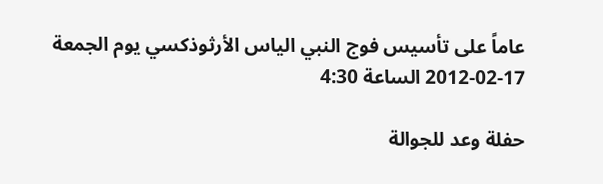عاماً على تأسيس فوج النبي الياس الأرثوذكسي يوم الجمعة 17-02-2012 الساعة 4:30

حفلة وعد للجوالة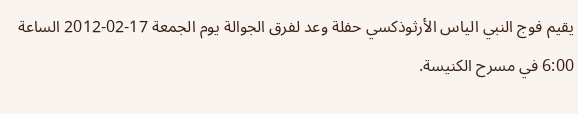يقيم فوج النبي الياس الأرثوذكسي حفلة وعد لفرق الجوالة يوم الجمعة 17-02-2012 الساعة 6:00 في مسرح الكنيسة.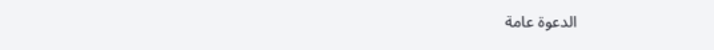الدعوة عامة